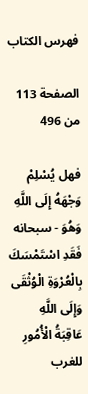فهرس الكتاب

الصفحة 113 من 496

فهل يُسْلِمْ وَجْهَهُ إِلَى اللَّهِ وَهُوَ - سبحانه فَقَدِ اسْتَمْسَكَ بِالْعُرْوَةِ الْوُثْقَى وَإِلَى اللَّهِ عَاقِبَةُ الْأُمُورِ للغرب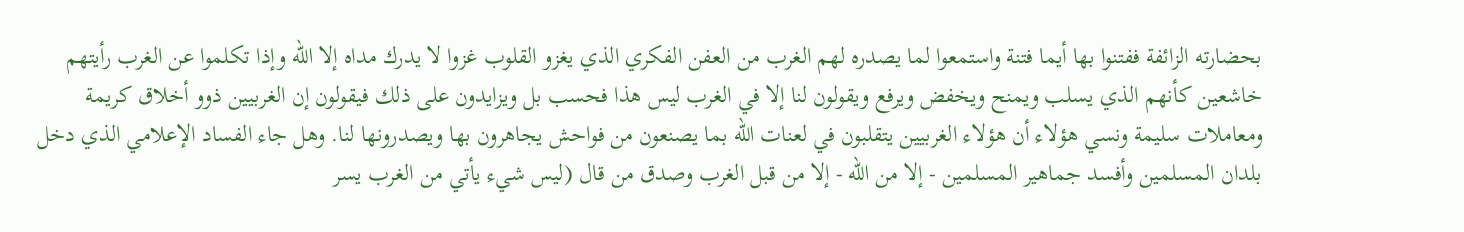بحضارته الزائفة ففتنوا بها أيما فتنة واستمعوا لما يصدره لهم الغرب من العفن الفكري الذي يغزو القلوب غزوا لا يدرك مداه إلا الله وإذا تكلموا عن الغرب رأيتهم خاشعين كأنهم الذي يسلب ويمنح ويخفض ويرفع ويقولون لنا إلا في الغرب ليس هذا فحسب بل ويزايدون على ذلك فيقولون إن الغربيين ذوو أخلاق كريمة ومعاملات سليمة ونسي هؤلاء أن هؤلاء الغربيين يتقلبون في لعنات الله بما يصنعون من فواحش يجاهرون بها ويصدرونها لنا. وهل جاء الفساد الإعلامي الذي دخل بلدان المسلمين وأفسد جماهير المسلمين - إلا من الله - إلا من قبل الغرب وصدق من قال (ليس شيء يأتي من الغرب يسر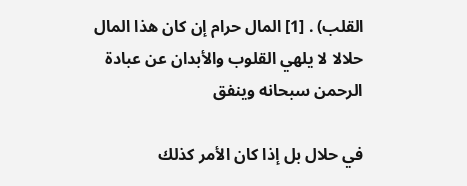القلب) . [1] المال حرام إن كان هذا المال حلالا لا يلهي القلوب والأبدان عن عبادة الرحمن سبحانه وينفق

في حلال بل إذا كان الأمر كذلك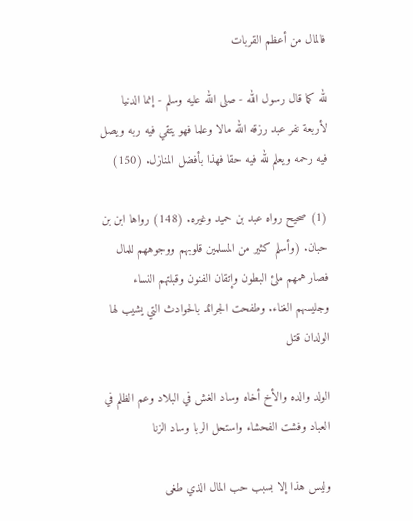فالمال من أعظم القربات

لله كما قال رسول الله - صلى الله عليه وسلم - إنما الدنيا لأربعة نفر عبد رزقه الله مالا وعلما فهو يتقي فيه ربه ويصل فيه رحمه ويعلم لله فيه حقا فهذا بأفضل المنازل. (150)

(1) صحيح رواه عبد بن حميد وغيره. (148) رواها ابن بن حبان. (وأسلم كثير من المسلمين قلوبهم ووجوههم للمال فصار همهم ملئ البطون وإتقان الفنون وقبلتهم النساء وجليسهم الغناء. وطفحت الجرائد بالحوادث التي يشيب لها الولدان قتل

الولد والده والأخ أخاه وساد الغش في البلاد وعم الظلم في العباد وفشت الفحشاء واستحل الربا وساد الزنا

وليس هذا إلا بسبب حب المال الذي طغى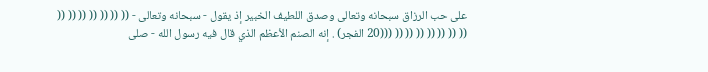على حب الرزاق سبحانه وتعالى وصدق اللطيف الخبير إذ يقول - سبحانه وتعالى - (( (( (( (( (( (( (( (( (( (( (( (( (( (( (((20 الفجر) . إنه الصنم الأعظم الذي قال فيه رسول الله - صلى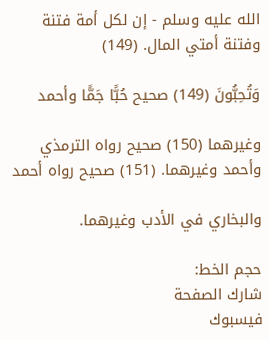الله عليه وسلم - إن لكل أمة فتنة وفتنة أمتي المال. (149)

وَتُحِبُّونَ (149) صحيح حُبًّا جَمًّا وأحمد

وغيرهما (150) صحيح رواه الترمذي وأحمد وغيرهما. (151) صحيح رواه أحمد

والبخاري في الأدب وغيرهما.

حجم الخط:
شارك الصفحة
فيسبوك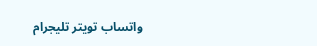واتساب تويتر تليجرام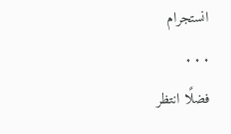انستجرام
. . .
فضلًا انتظر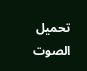تحميل الصوت